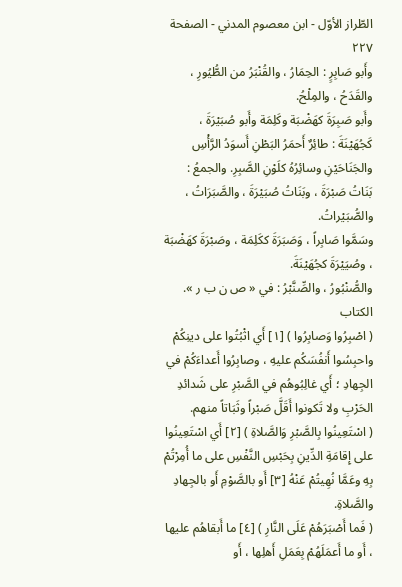الطّراز الأوّل - ابن معصوم المدني - الصفحة ٢٢٧
وأَبو صَابِرٍ : الحِمَارُ ، والقُنْبَرُ من الطُّيُورِ ، والقَدَحُ ، والمِلْحُ.
وأَبو صَبِرَةَ كهَضْبَة وكَلِمَة وأَبو صُبَيْرَةَ ، كَجُهَيْنَةَ : طائِرٌ أَحمَرُ البَطْنِ أَسوَدُ الرَّأْسِ والجَنَاحَيْنِ وسائِرُهُ كلَوْنِ الصَّبِرِ. والجمعُ : بَنَاتُ صَبْرَةَ ، وبَنَاتُ صُبَيْرَةَ ، والصَّبَرَاتُ ، والصُّبَيْراتُ.
وسَمَّوا صَابِراً ، وَصَبَرَةَ ككَلِمَة ، وصَبْرَةَ كهَضْبَة ، وصُيَيْرَةَ كجُهَيْنَةَ.
والصُّنْبُورُ ، والصِّنَّبْرُ : في « ص ن ب ر ».
الكتاب
( اصْبِرُوا وَصابِرُوا ) [١] أَي اثْبُتُوا على دينِكُمْ واحبِسُوا أَنفُسَكُم عليهِ ، وصابِرُوا أَعداءَكُمْ في الجِهادِ ؛ أَي غالِبُوهُم في الصَّبْرِ على شَدائدِ الحَرْبِ ولا تَكونوا أَقَلَّ صَبْراً وثَبَاتاً منهم.
( اسْتَعِينُوا بِالصَّبْرِ وَالصَّلاةِ ) [٢] أَي اسْتَعِينُوا على إِقامَةِ الدِّينِ بِحَبْسِ النَّفْسِ على ما أُمِرْتُمْ بِهِ وعَمَّا نُهِيتُمْ عَنْهُ [٣] أَو بالصَّوْمِ أَو بالجِهادِ والصَّلاةِ.
( فَما أَصْبَرَهُمْ عَلَى النَّارِ ) [٤] ما أَبقاهُم عليها ، أَو ما أَعمَلَهُمْ بِعَمَلِ أَهلِها ، أَو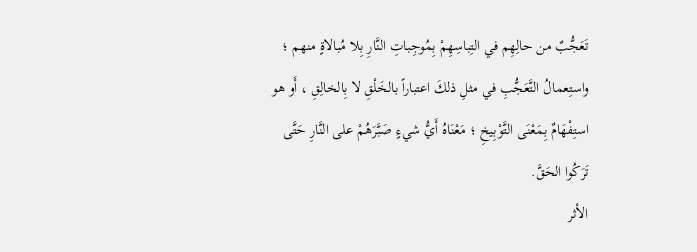تَعَجُّبٌ من حالِهِم في التِباسِهِمْ بِمُوجِباتِ النَّارِ بِلا مُبالاةٍ منهم ؛ واستِعمالُ التَّعَجُّبِ في مثلِ ذلكَ اعتباراً بالخَلْقِ لا بِالخالِقِ ، أَو هو استِفْهَامٌ بِمَعْنَى التَّوْبِيخِ ؛ مَعْنَاهُ أَيُّ شيءٍ صَبَّرَهُمْ على النَّارِ حَتَّى تَرَكُوا الحَقَّ.
الأثر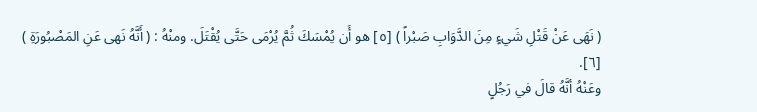( نَهَى عَنْ قَتْلِ شَيءٍ مِنَ الدَّوَابِ صَبْراً ) [٥] هو أَن يُمْسَكَ ثُمَّ يُرْمَى حَتَّى يُقْتَلَ. ومنْهُ : ( أَنَّهُ نَهى عَنِ المَصْبُورَةِ ) [٦].
وعَنْهُ أنَّهُ قالَ في رَجُلٍ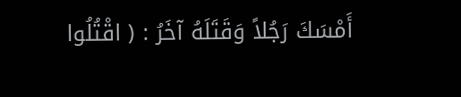أَمْسَكَ رَجُلاً وَقَتَلَهُ آخَرُ : ( اقْتُلُوا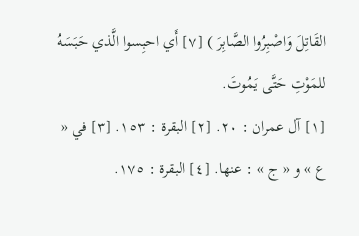القَاتِلَ وَاصْبِرُوا الصَّابِرَ ) [٧] أَي احبِسوا الَّذي حَبَسَهُ للمَوْتِ حَتَّى يَمُوتَ.
[١] آل عمران : ٢٠. [٢] البقرة : ١٥٣. [٣] في « ع » و « ج » : عنها. [٤] البقرة : ١٧٥.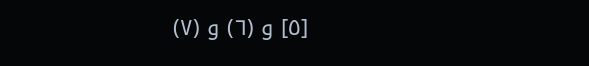[٥] و (٦) و (٧)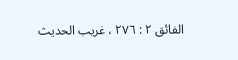الفائق ٢ : ٢٧٦ ، غريب الحديث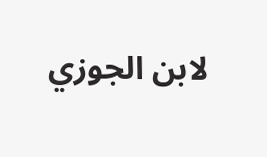لابن الجوزي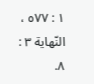١ : ٥٧٧ ، النّهاية ٣ : ٨.